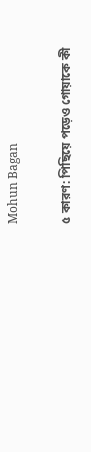Mohun Bagan

৫ কারণ: পিছিয়ে পড়েও গোয়াকে কী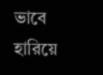ভাবে হারিয়ে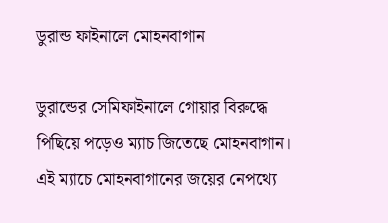ডুরান্ড ফাইনালে মোহনবাগান

ডুরান্ডের সেমিফাইনালে গোয়ার বিরুদ্ধে পিছিয়ে পড়েও ম্যাচ জিতেছে মোহনবাগান। এই ম্যাচে মোহনবাগানের জয়ের নেপথ্যে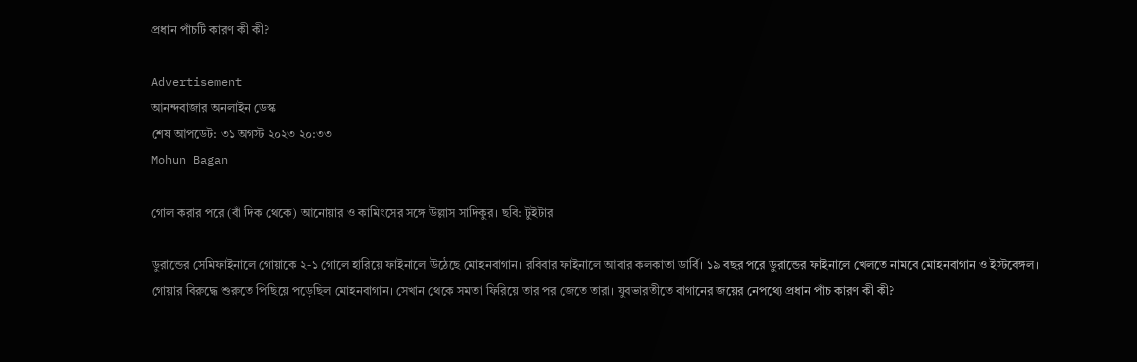প্রধান পাঁচটি কারণ কী কী?

Advertisement
আনন্দবাজার অনলাইন ডেস্ক
শেষ আপডেট: ৩১ অগস্ট ২০২৩ ২০:৩৩
Mohun Bagan

গোল করার পরে (বাঁ দিক থেকে) আনোয়ার ও কামিংসের সঙ্গে উল্লাস সাদিকুর। ছবি: টুইটার

ডুরান্ডের সেমিফাইনালে গোয়াকে ২-১ গোলে হারিয়ে ফাইনালে উঠেছে মোহনবাগান। রবিবার ফাইনালে আবার কলকাতা ডার্বি। ১৯ বছর পরে ডুরান্ডের ফাইনালে খেলতে নামবে মোহনবাগান ও ইস্টবেঙ্গল। গোয়ার বিরুদ্ধে শুরুতে পিছিয়ে পড়েছিল মোহনবাগান। সেখান থেকে সমতা ফিরিয়ে তার পর জেতে তারা। যুবভারতীতে বাগানের জয়ের নেপথ্যে প্রধান পাঁচ কারণ কী কী?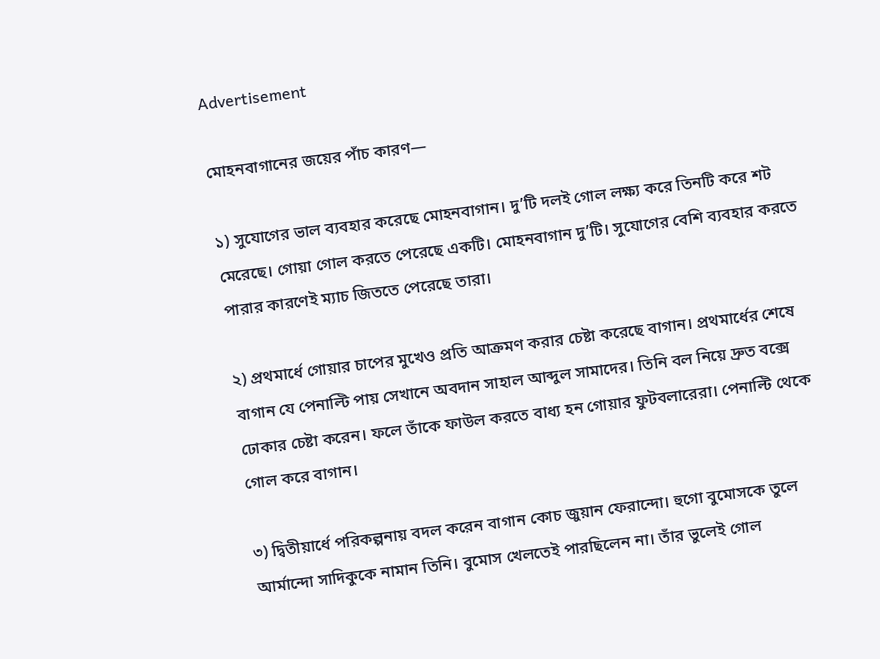Advertisement

মোহনবাগানের জয়ের পাঁচ কারণ—

১) সুযোগের ভাল ব্যবহার করেছে মোহনবাগান। দু’টি দলই গোল লক্ষ্য করে তিনটি করে শট মেরেছে। গোয়া গোল করতে পেরেছে একটি। মোহনবাগান দু’টি। সুযোগের বেশি ব্যবহার করতে পারার কারণেই ম্যাচ জিততে পেরেছে তারা।

২) প্রথমার্ধে গোয়ার চাপের মুখেও প্রতি আক্রমণ করার চেষ্টা করেছে বাগান। প্রথমার্ধের শেষে বাগান যে পেনাল্টি পায় সেখানে অবদান সাহাল আব্দুল সামাদের। তিনি বল নিয়ে দ্রুত বক্সে ঢোকার চেষ্টা করেন। ফলে তাঁকে ফাউল করতে বাধ্য হন গোয়ার ফুটবলারেরা। পেনাল্টি থেকে গোল করে বাগান।

৩) দ্বিতীয়ার্ধে পরিকল্পনায় বদল করেন বাগান কোচ জুয়ান ফেরান্দো। হুগো বুমোসকে তুলে আর্মান্দো সাদিকুকে নামান তিনি। বুমোস খেলতেই পারছিলেন না। তাঁর ভুলেই গোল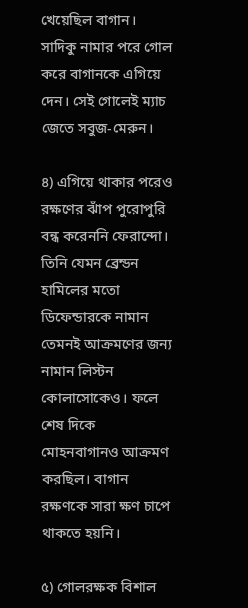খেয়েছিল বাগান। সাদিকু নামার পরে গোল করে বাগানকে এগিয়ে দেন। সেই গোলেই ম্যাচ জেতে সবুজ-মেরুন।

৪) এগিয়ে থাকার পরেও রক্ষণের ঝাঁপ পুরোপুরি বন্ধ করেননি ফেরান্দো। তিনি যেমন ব্রেন্ডন হামিলের মতো ডিফেন্ডারকে নামান তেমনই আক্রমণের জন্য নামান লিস্টন কোলাসোকেও। ফলে শেষ দিকে মোহনবাগানও আক্রমণ করছিল। বাগান রক্ষণকে সারা ক্ষণ চাপে থাকতে হয়নি।

৫) গোলরক্ষক বিশাল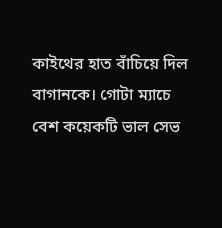কাইথের হাত বাঁচিয়ে দিল বাগানকে। গোটা ম্যাচে বেশ কয়েকটি ভাল সেভ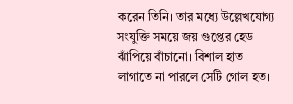করেন তিনি। তার মধ্যে উল্লেখযোগ্য সংযুক্তি সময়ে জয় গুপ্তের হেড ঝাঁপিয়ে বাঁচানো। বিশাল হাত লাগাতে না পারলে সেটি গোল হত।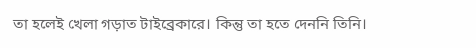তা হলেই খেলা গড়াত টাইব্রেকারে। কিন্তু তা হতে দেননি তিনি।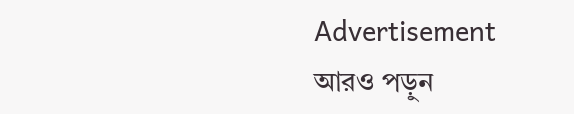Advertisement
আরও পড়ুন